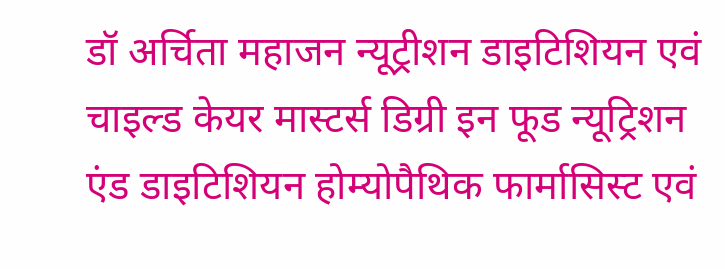डॉ अर्चिता महाजन न्यूट्रीशन डाइटिशियन एवं चाइल्ड केयर मास्टर्स डिग्री इन फूड न्यूट्रिशन एंड डाइटिशियन होम्योपैथिक फार्मासिस्ट एवं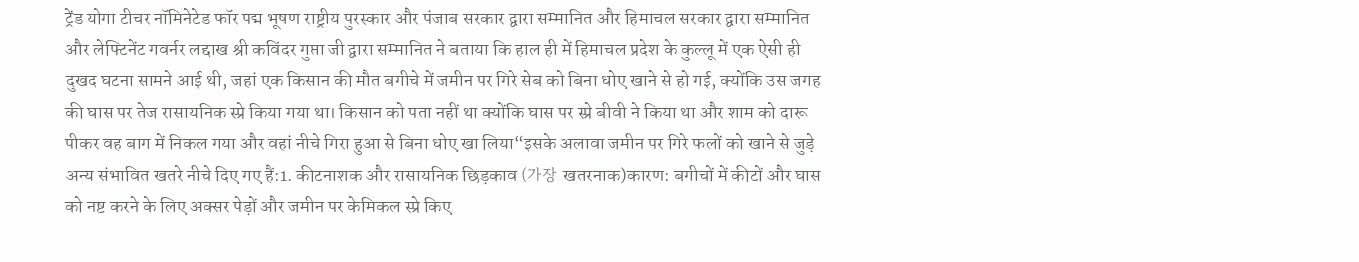ट्रेंड योगा टीचर नॉमिनेटेड फॉर पद्म भूषण राष्ट्रीय पुरस्कार और पंजाब सरकार द्वारा सम्मानित और हिमाचल सरकार द्वारा सम्मानित और लेफ्टिनेंट गवर्नर लद्दाख श्री कविंदर गुप्ता जी द्वारा सम्मानित ने बताया कि हाल ही में हिमाचल प्रदेश के कुल्लू में एक ऐसी ही दुखद घटना सामने आई थी, जहां एक किसान की मौत बगीचे में जमीन पर गिरे सेब को बिना धोए खाने से हो गई, क्योंकि उस जगह की घास पर तेज रासायनिक स्प्रे किया गया था। किसान को पता नहीं था क्योंकि घास पर स्प्रे बीवी ने किया था और शाम को दारू पीकर वह बाग में निकल गया और वहां नीचे गिरा हुआ से बिना धोए खा लिया“इसके अलावा जमीन पर गिरे फलों को खाने से जुड़े अन्य संभावित खतरे नीचे दिए गए हैं:1. कीटनाशक और रासायनिक छिड़काव (가장 खतरनाक)कारण: बगीचों में कीटों और घास को नष्ट करने के लिए अक्सर पेड़ों और जमीन पर केमिकल स्प्रे किए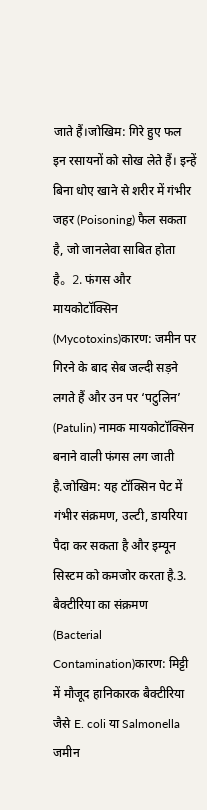जाते हैं।जोखिम: गिरे हुए फल इन रसायनों को सोख लेते हैं। इन्हें बिना धोए खाने से शरीर में गंभीर जहर (Poisoning) फैल सकता है, जो जानलेवा साबित होता है。2. फंगस और मायकोटॉक्सिन (Mycotoxins)कारण: जमीन पर गिरने के बाद सेब जल्दी सड़ने लगते हैं और उन पर ‘पटुलिन’ (Patulin) नामक मायकोटॉक्सिन बनाने वाली फंगस लग जाती है.जोखिम: यह टॉक्सिन पेट में गंभीर संक्रमण, उल्टी, डायरिया पैदा कर सकता है और इम्यून सिस्टम को कमजोर करता है.3. बैक्टीरिया का संक्रमण (Bacterial Contamination)कारण: मिट्टी में मौजूद हानिकारक बैक्टीरिया जैसे E. coli या Salmonella जमीन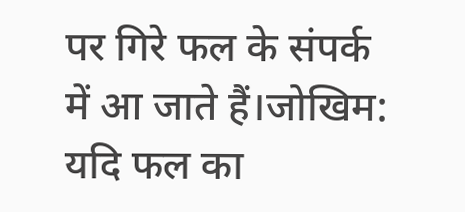पर गिरे फल के संपर्क में आ जाते हैं।जोखिम: यदि फल का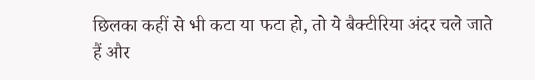छिलका कहीं से भी कटा या फटा हो, तो ये बैक्टीरिया अंदर चले जाते हैं और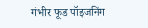गंभीर फूड पॉइजनिंग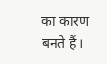का कारण बनते हैं।